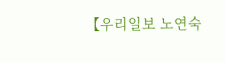【우리일보 노연숙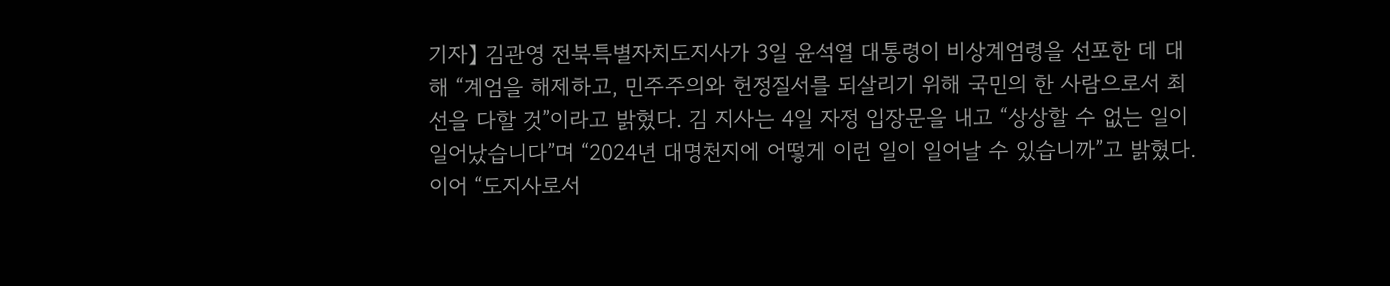기자】 김관영 전북특별자치도지사가 3일 윤석열 대통령이 비상계엄령을 선포한 데 대해 “계엄을 해제하고, 민주주의와 헌정질서를 되살리기 위해 국민의 한 사람으로서 최선을 다할 것”이라고 밝혔다. 김 지사는 4일 자정 입장문을 내고 “상상할 수 없는 일이 일어났습니다”며 “2024년 대명천지에 어떻게 이런 일이 일어날 수 있습니까”고 밝혔다. 이어 “도지사로서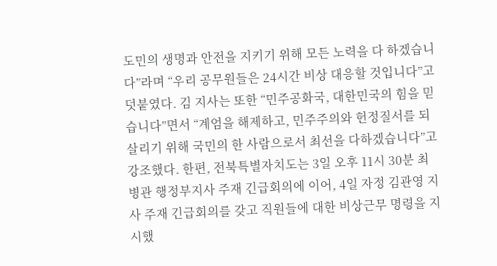도민의 생명과 안전을 지키기 위해 모든 노력을 다 하겠습니다”라며 “우리 공무원들은 24시간 비상 대응할 것입니다”고 덧붙였다. 김 지사는 또한 “민주공화국, 대한민국의 힘을 믿습니다”면서 “계엄을 해제하고, 민주주의와 헌정질서를 되살리기 위해 국민의 한 사람으로서 최선을 다하겠습니다”고 강조했다. 한편, 전북특별자치도는 3일 오후 11시 30분 최병관 행정부지사 주재 긴급회의에 이어, 4일 자정 김관영 지사 주재 긴급회의를 갖고 직원들에 대한 비상근무 명령을 지시했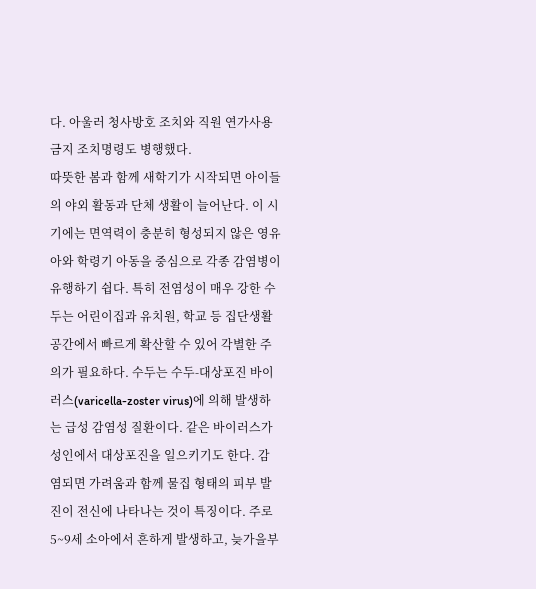다. 아울러 청사방호 조치와 직원 연가사용 금지 조치명령도 병행했다.
따뜻한 봄과 함께 새학기가 시작되면 아이들의 야외 활동과 단체 생활이 늘어난다. 이 시기에는 면역력이 충분히 형성되지 않은 영유아와 학령기 아동을 중심으로 각종 감염병이 유행하기 쉽다. 특히 전염성이 매우 강한 수두는 어린이집과 유치원, 학교 등 집단생활 공간에서 빠르게 확산할 수 있어 각별한 주의가 필요하다. 수두는 수두-대상포진 바이러스(varicella-zoster virus)에 의해 발생하는 급성 감염성 질환이다. 같은 바이러스가 성인에서 대상포진을 일으키기도 한다. 감염되면 가려움과 함께 물집 형태의 피부 발진이 전신에 나타나는 것이 특징이다. 주로 5~9세 소아에서 흔하게 발생하고, 늦가을부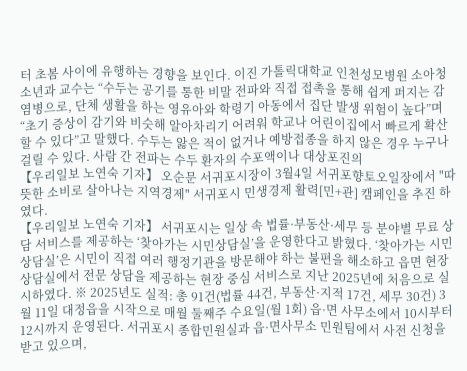터 초봄 사이에 유행하는 경향을 보인다. 이진 가톨릭대학교 인천성모병원 소아청소년과 교수는 “수두는 공기를 통한 비말 전파와 직접 접촉을 통해 쉽게 퍼지는 감염병으로, 단체 생활을 하는 영유아와 학령기 아동에서 집단 발생 위험이 높다”며 “초기 증상이 감기와 비슷해 알아차리기 어려워 학교나 어린이집에서 빠르게 확산할 수 있다”고 말했다. 수두는 앓은 적이 없거나 예방접종을 하지 않은 경우 누구나 걸릴 수 있다. 사람 간 전파는 수두 환자의 수포액이나 대상포진의
【우리일보 노연숙 기자】 오순문 서귀포시장이 3월4일 서귀포향토오일장에서 "따뜻한 소비로 살아나는 지역경제" 서귀포시 민생경제 활력[민+관] 캠페인을 추진 하였다.
【우리일보 노연숙 기자】 서귀포시는 일상 속 법률·부동산·세무 등 분야별 무료 상담 서비스를 제공하는 ‘찾아가는 시민상담실’을 운영한다고 밝혔다. ‘찾아가는 시민상담실’은 시민이 직접 여러 행정기관을 방문해야 하는 불편을 해소하고 읍면 현장 상담실에서 전문 상담을 제공하는 현장 중심 서비스로 지난 2025년에 처음으로 실시하였다. ※ 2025년도 실적: 총 91건(법률 44건, 부동산·지적 17건, 세무 30건) 3월 11일 대정읍을 시작으로 매월 둘째주 수요일(월 1회) 읍·면 사무소에서 10시부터 12시까지 운영된다. 서귀포시 종합민원실과 읍·면사무소 민원팀에서 사전 신청을 받고 있으며,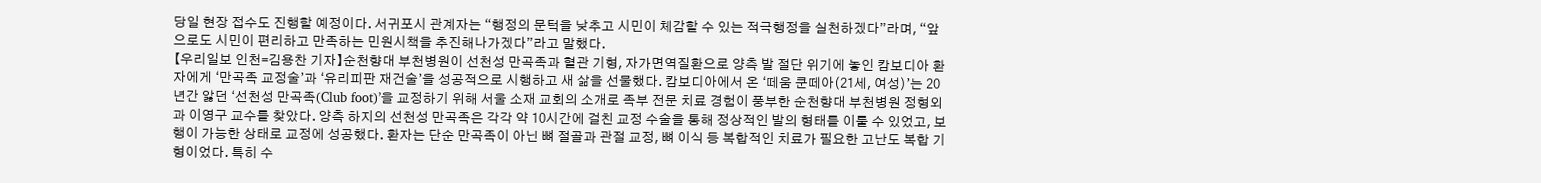당일 현장 접수도 진행할 예정이다. 서귀포시 관계자는 “행정의 문턱을 낮추고 시민이 체감할 수 있는 적극행정을 실천하겠다”라며, “앞으로도 시민이 편리하고 만족하는 민원시책을 추진해나가겠다”라고 말했다.
【우리일보 인천=김용찬 기자】순천향대 부천병원이 선천성 만곡족과 혈관 기형, 자가면역질환으로 양측 발 절단 위기에 놓인 캄보디아 환자에게 ‘만곡족 교정술’과 ‘유리피판 재건술’을 성공적으로 시행하고 새 삶을 선물했다. 캄보디아에서 온 ‘떼움 쿤떼아(21세, 여성)’는 20년간 앓던 ‘선천성 만곡족(Club foot)’을 교정하기 위해 서울 소재 교회의 소개로 족부 전문 치료 경험이 풍부한 순천향대 부천병원 정형외과 이영구 교수를 찾았다. 양측 하지의 선천성 만곡족은 각각 약 10시간에 걸친 교정 수술을 통해 정상적인 발의 형태를 이룰 수 있었고, 보행이 가능한 상태로 교정에 성공했다. 환자는 단순 만곡족이 아닌 뼈 절골과 관절 교정, 뼈 이식 등 복합적인 치료가 필요한 고난도 복합 기형이었다. 특히 수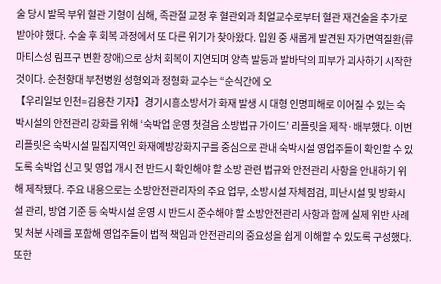술 당시 발목 부위 혈관 기형이 심해, 족관절 교정 후 혈관외과 최얼교수로부터 혈관 재건술을 추가로 받아야 했다. 수술 후 회복 과정에서 또 다른 위기가 찾아왔다. 입원 중 새롭게 발견된 자가면역질환(류마티스성 림프구 변환 장애)으로 상처 회복이 지연되며 양측 발등과 발바닥의 피부가 괴사하기 시작한 것이다. 순천향대 부천병원 성형외과 정형화 교수는 “순식간에 오
【우리일보 인천=김용찬 기자】경기시흥소방서가 화재 발생 시 대형 인명피해로 이어질 수 있는 숙박시설의 안전관리 강화를 위해 ‘숙박업 운영 첫걸음 소방법규 가이드’ 리플릿을 제작·배부했다. 이번 리플릿은 숙박시설 밀집지역인 화재예방강화지구를 중심으로 관내 숙박시설 영업주들이 확인할 수 있도록 숙박업 신고 및 영업 개시 전 반드시 확인해야 할 소방 관련 법규와 안전관리 사항을 안내하기 위해 제작됐다. 주요 내용으로는 소방안전관리자의 주요 업무, 소방시설 자체점검, 피난시설 및 방화시설 관리, 방염 기준 등 숙박시설 운영 시 반드시 준수해야 할 소방안전관리 사항과 함께 실제 위반 사례 및 처분 사례를 포함해 영업주들이 법적 책임과 안전관리의 중요성을 쉽게 이해할 수 있도록 구성했다. 또한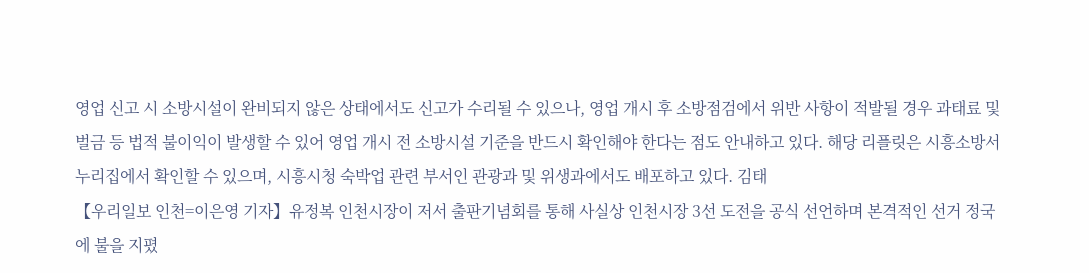영업 신고 시 소방시설이 완비되지 않은 상태에서도 신고가 수리될 수 있으나, 영업 개시 후 소방점검에서 위반 사항이 적발될 경우 과태료 및 벌금 등 법적 불이익이 발생할 수 있어 영업 개시 전 소방시설 기준을 반드시 확인해야 한다는 점도 안내하고 있다. 해당 리플릿은 시흥소방서 누리집에서 확인할 수 있으며, 시흥시청 숙박업 관련 부서인 관광과 및 위생과에서도 배포하고 있다. 김태
【우리일보 인천=이은영 기자】유정복 인천시장이 저서 출판기념회를 통해 사실상 인천시장 3선 도전을 공식 선언하며 본격적인 선거 정국에 불을 지폈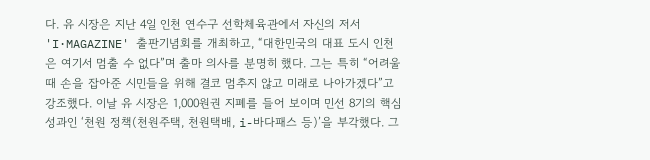다. 유 시장은 지난 4일 인천 연수구 선학체육관에서 자신의 저서 'I·MAGAZINE' 출판기념회를 개최하고, “대한민국의 대표 도시 인천은 여기서 멈출 수 없다”며 출마 의사를 분명히 했다. 그는 특히 “어려울 때 손을 잡아준 시민들을 위해 결코 멈추지 않고 미래로 나아가겠다”고 강조했다. 이날 유 시장은 1,000원권 지폐를 들어 보이며 민선 8기의 핵심 성과인 ‘천원 정책(천원주택, 천원택배, i-바다패스 등)’을 부각했다. 그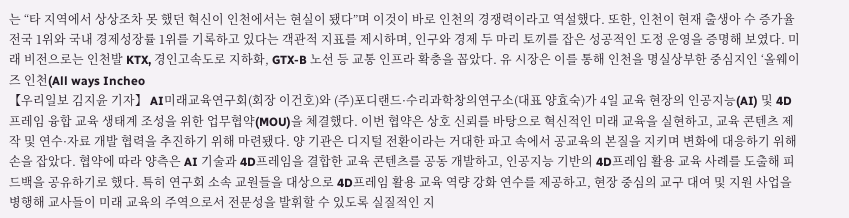는 “타 지역에서 상상조차 못 했던 혁신이 인천에서는 현실이 됐다”며 이것이 바로 인천의 경쟁력이라고 역설했다. 또한, 인천이 현재 출생아 수 증가율 전국 1위와 국내 경제성장률 1위를 기록하고 있다는 객관적 지표를 제시하며, 인구와 경제 두 마리 토끼를 잡은 성공적인 도정 운영을 증명해 보였다. 미래 비전으로는 인천발 KTX, 경인고속도로 지하화, GTX-B 노선 등 교통 인프라 확충을 꼽았다. 유 시장은 이를 통해 인천을 명실상부한 중심지인 ‘올웨이즈 인천(All ways Incheo
【우리일보 김지윤 기자】 AI미래교육연구회(회장 이건호)와 (주)포디랜드·수리과학창의연구소(대표 양효숙)가 4일 교육 현장의 인공지능(AI) 및 4D프레임 융합 교육 생태계 조성을 위한 업무협약(MOU)을 체결했다. 이번 협약은 상호 신뢰를 바탕으로 혁신적인 미래 교육을 실현하고, 교육 콘텐츠 제작 및 연수·자료 개발 협력을 추진하기 위해 마련됐다. 양 기관은 디지털 전환이라는 거대한 파고 속에서 공교육의 본질을 지키며 변화에 대응하기 위해 손을 잡았다. 협약에 따라 양측은 AI 기술과 4D프레임을 결합한 교육 콘텐츠를 공동 개발하고, 인공지능 기반의 4D프레임 활용 교육 사례를 도출해 피드백을 공유하기로 했다. 특히 연구회 소속 교원들을 대상으로 4D프레임 활용 교육 역량 강화 연수를 제공하고, 현장 중심의 교구 대여 및 지원 사업을 병행해 교사들이 미래 교육의 주역으로서 전문성을 발휘할 수 있도록 실질적인 지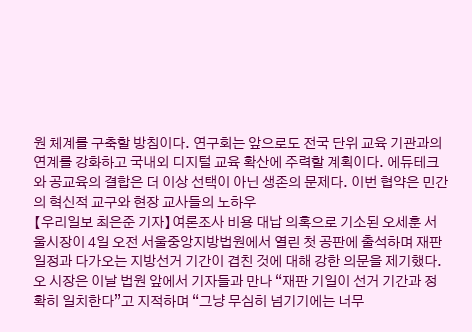원 체계를 구축할 방침이다. 연구회는 앞으로도 전국 단위 교육 기관과의 연계를 강화하고 국내외 디지털 교육 확산에 주력할 계획이다. 에듀테크와 공교육의 결합은 더 이상 선택이 아닌 생존의 문제다. 이번 협약은 민간의 혁신적 교구와 현장 교사들의 노하우
【우리일보 최은준 기자】여론조사 비용 대납 의혹으로 기소된 오세훈 서울시장이 4일 오전 서울중앙지방법원에서 열린 첫 공판에 출석하며 재판 일정과 다가오는 지방선거 기간이 겹친 것에 대해 강한 의문을 제기했다. 오 시장은 이날 법원 앞에서 기자들과 만나 “재판 기일이 선거 기간과 정확히 일치한다”고 지적하며 “그냥 무심히 넘기기에는 너무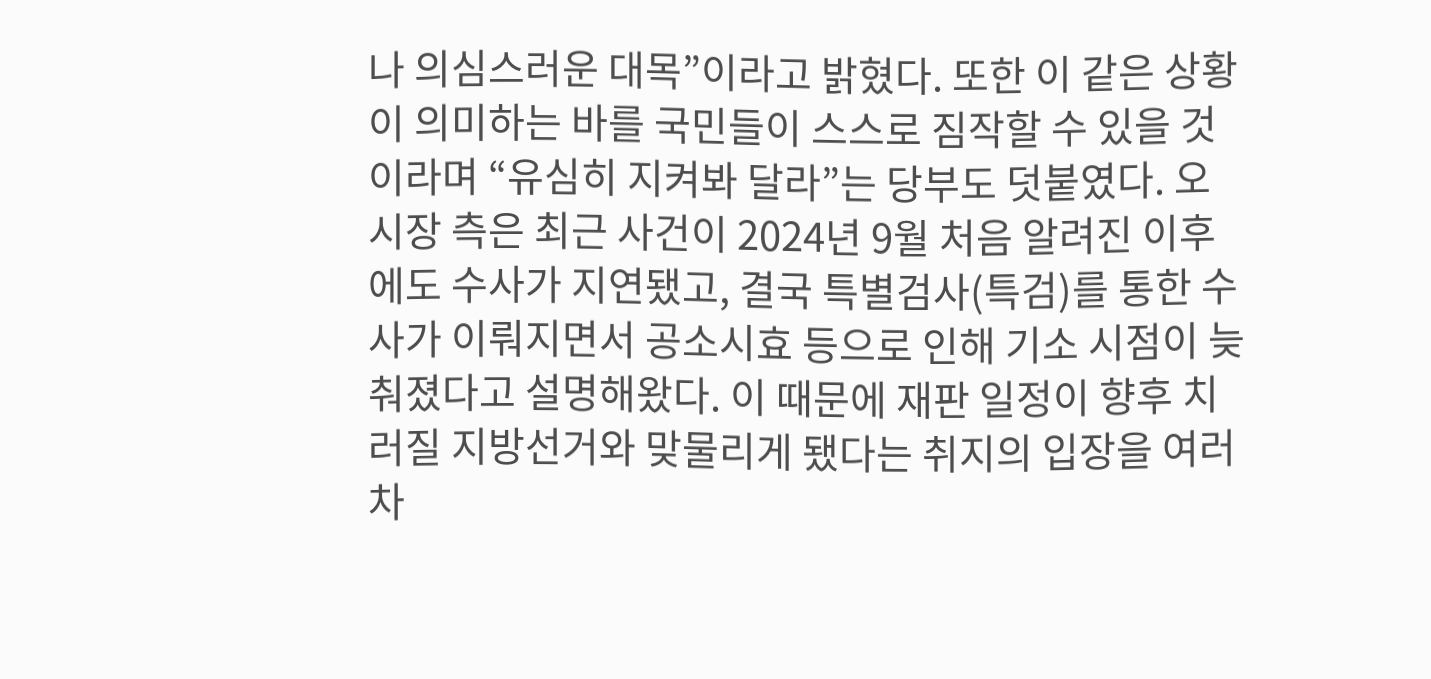나 의심스러운 대목”이라고 밝혔다. 또한 이 같은 상황이 의미하는 바를 국민들이 스스로 짐작할 수 있을 것이라며 “유심히 지켜봐 달라”는 당부도 덧붙였다. 오 시장 측은 최근 사건이 2024년 9월 처음 알려진 이후에도 수사가 지연됐고, 결국 특별검사(특검)를 통한 수사가 이뤄지면서 공소시효 등으로 인해 기소 시점이 늦춰졌다고 설명해왔다. 이 때문에 재판 일정이 향후 치러질 지방선거와 맞물리게 됐다는 취지의 입장을 여러 차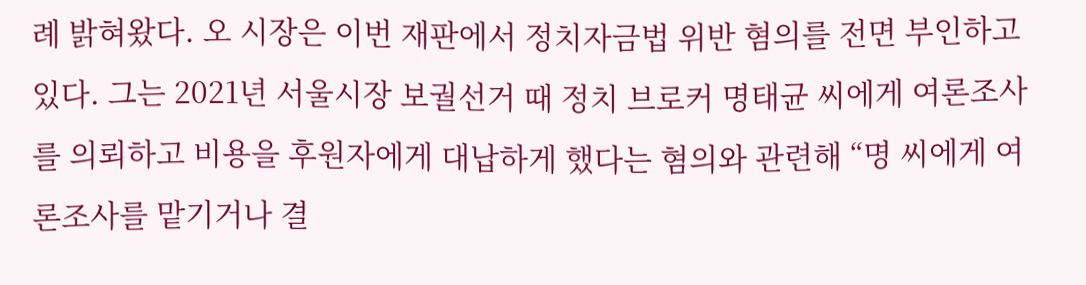례 밝혀왔다. 오 시장은 이번 재판에서 정치자금법 위반 혐의를 전면 부인하고 있다. 그는 2021년 서울시장 보궐선거 때 정치 브로커 명태균 씨에게 여론조사를 의뢰하고 비용을 후원자에게 대납하게 했다는 혐의와 관련해 “명 씨에게 여론조사를 맡기거나 결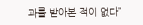과를 받아본 적이 없다”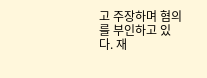고 주장하며 혐의를 부인하고 있다. 재